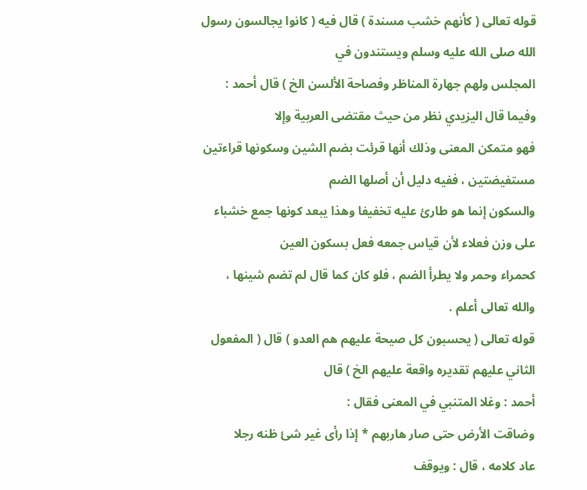قوله تعالى ( كأنهم خشب مسندة ) قال فيه ( كانوا يجالسون رسول الله صلى الله عليه وسلم ويستندون في
المجلس ولهم جهارة المناظر وفصاحة الألسن الخ ) قال أحمد : وفيما قال اليزيدي نظر من حيث مقتضى العربية وإلا
فهو متمكن المعنى وذلك أنها قرئت بضم الشين وسكونها قراءتين مستفيضتين ، ففيه دليل أن أصلها الضم
والسكون إنما هو طارئ عليه تخفيفا وهذا يبعد كونها جمع خشباء على وزن فعلاء لأن قياس جمعه فعل بسكون العين
كحمراء وحمر ولا يطرأ الضم ، فلو كان كما قال لم تضم شينها ، والله تعالى أعلم .
قوله تعالى ( يحسبون كل صيحة عليهم هم العدو ) قال ( المفعول الثاني عليهم تقديره واقعة عليهم الخ ) قال
أحمد : وغلا المتنبي في المعنى فقال :
وضاقت الأرض حتى صار هاربهم * إذا رأى غير شئ ظنه رجلا
عاد كلامه ، قال : ويوقف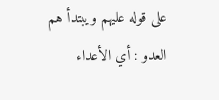على قوله عليهم ويبتدأ هم العدو : أي الأعداء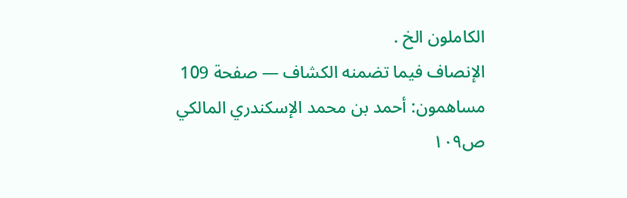الكاملون الخ .
الإنصاف فيما تضمنه الكشاف — صفحة 109
مساهمون: أحمد بن محمد الإسكندري المالكي
ص١٠٩